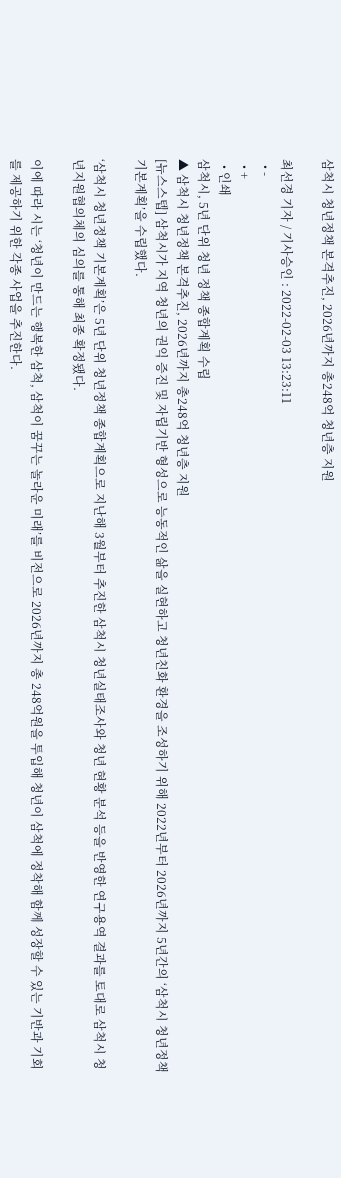삼척시 청년정책 본격추진, 2026년까지 총248억 청년층 지원

최선경 기자 / 기사승인 : 2022-02-03 13:23:11
  • -
  • +
  • 인쇄
삼척시, 5년 단위 청년 정책 종합계획 수립
▲ 삼척시 청년정책 본격추진, 2026년까지 총248억 청년층 지원
[뉴스스텝] 삼척시가 지역 청년의 권익 증진 및 자립기반 형성으로 능동적인 삶을 실현하고 청년친화 환경을 조성하기 위해 2022년부터 2026년까지 5년간의 ‘삼척시 청년정책 기본계획’을 수립했다.

‘삼척시 청년정책 기본계획’은 5년 단위 청년정책 종합계획으로 지난해 3월부터 추진한 삼척시 청년실태조사와 청년 현황 분석 등을 반영한 연구용역 결과를 토대로 삼척시 청년지원협의체의 심의를 통해 최종 확정됐다.

이에 따라 시는 ‘청년이 만드는 행복한 삼척, 삼척이 꿈꾸는 놀라운 미래’를 비전으로 2026년까지 총 248억원을 투입해 청년이 삼척에 정착해 함께 성장할 수 있는 기반과 기회를 제공하기 위한 각종 사업을 추진한다.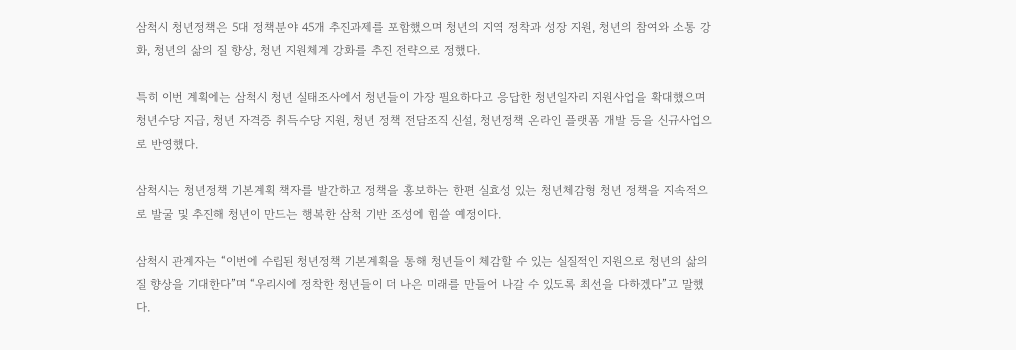삼척시 청년정책은 5대 정책분야 45개 추진과제를 포함했으며 청년의 지역 정착과 성장 지원, 청년의 참여와 소통 강화, 청년의 삶의 질 향상, 청년 지원체계 강화를 추진 전략으로 정했다.

특히 이번 계획에는 삼척시 청년 실태조사에서 청년들이 가장 필요하다고 응답한 청년일자리 지원사업을 확대했으며 청년수당 지급, 청년 자격증 취득수당 지원, 청년 정책 전담조직 신설, 청년정책 온라인 플랫폼 개발 등을 신규사업으로 반영했다.

삼척시는 청년정책 기본계획 책자를 발간하고 정책을 홍보하는 한편 실효성 있는 청년체감형 청년 정책을 지속적으로 발굴 및 추진해 청년이 만드는 행복한 삼척 기반 조성에 힘쓸 예정이다.

삼척시 관계자는 “이번에 수립된 청년정책 기본계획을 통해 청년들이 체감할 수 있는 실질적인 지원으로 청년의 삶의 질 향상을 기대한다”며 “우리시에 정착한 청년들이 더 나은 미래를 만들어 나갈 수 있도록 최선을 다하겠다”고 말했다.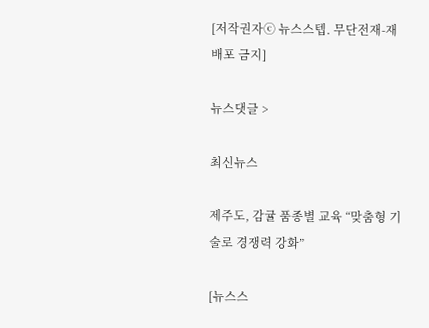[저작권자ⓒ 뉴스스텝. 무단전재-재배포 금지]

뉴스댓글 >

최신뉴스

제주도, 감귤 품종별 교육 “맞춤형 기술로 경쟁력 강화”

[뉴스스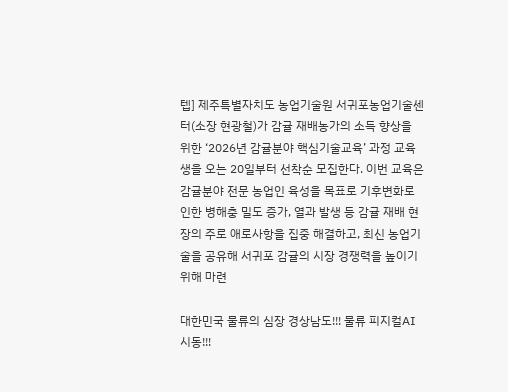텝] 제주특별자치도 농업기술원 서귀포농업기술센터(소장 현광철)가 감귤 재배농가의 소득 향상을 위한 ‘2026년 감귤분야 핵심기술교육’ 과정 교육생을 오는 20일부터 선착순 모집한다. 이번 교육은 감귤분야 전문 농업인 육성을 목표로 기후변화로 인한 병해충 밀도 증가, 열과 발생 등 감귤 재배 현장의 주로 애로사항을 집중 해결하고, 최신 농업기술을 공유해 서귀포 감귤의 시장 경쟁력을 높이기 위해 마련

대한민국 물류의 심장 경상남도!!! 물류 피지컬AI 시동!!!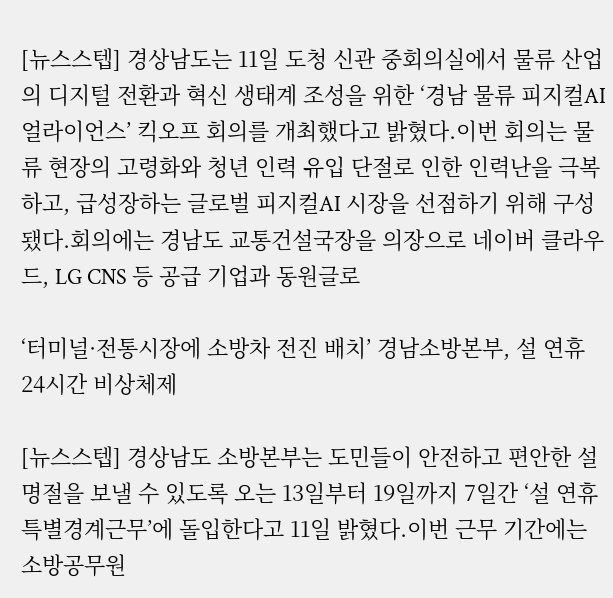[뉴스스텝] 경상남도는 11일 도청 신관 중회의실에서 물류 산업의 디지털 전환과 혁신 생태계 조성을 위한 ‘경남 물류 피지컬AI 얼라이언스’ 킥오프 회의를 개최했다고 밝혔다.이번 회의는 물류 현장의 고령화와 청년 인력 유입 단절로 인한 인력난을 극복하고, 급성장하는 글로벌 피지컬AI 시장을 선점하기 위해 구성됐다.회의에는 경남도 교통건설국장을 의장으로 네이버 클라우드, LG CNS 등 공급 기업과 동원글로

‘터미널·전통시장에 소방차 전진 배치’ 경남소방본부, 설 연휴 24시간 비상체제

[뉴스스텝] 경상남도 소방본부는 도민들이 안전하고 편안한 설 명절을 보낼 수 있도록 오는 13일부터 19일까지 7일간 ‘설 연휴 특별경계근무’에 돌입한다고 11일 밝혔다.이번 근무 기간에는 소방공무원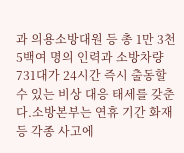과 의용소방대원 등 총 1만 3천5백여 명의 인력과 소방차량 731대가 24시간 즉시 출동할 수 있는 비상 대응 태세를 갖춘다.소방본부는 연휴 기간 화재 등 각종 사고에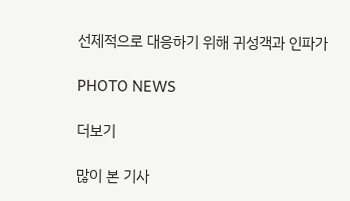선제적으로 대응하기 위해 귀성객과 인파가

PHOTO NEWS

더보기

많이 본 기사